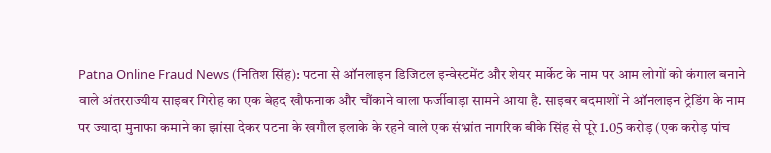Patna Online Fraud News (नितिश सिंह): पटना से ऑनलाइन डिजिटल इन्वेस्टमेंट और शेयर मार्केट के नाम पर आम लोगों को कंगाल बनाने वाले अंतरराज्यीय साइबर गिरोह का एक बेहद खौफनाक और चौंकाने वाला फर्जीवाड़ा सामने आया है. साइबर बदमाशों ने ऑनलाइन ट्रेडिंग के नाम पर ज्यादा मुनाफा कमाने का झांसा देकर पटना के खगौल इलाके के रहने वाले एक संभ्रांत नागरिक बीके सिंह से पूरे 1.05 करोड़ (एक करोड़ पांच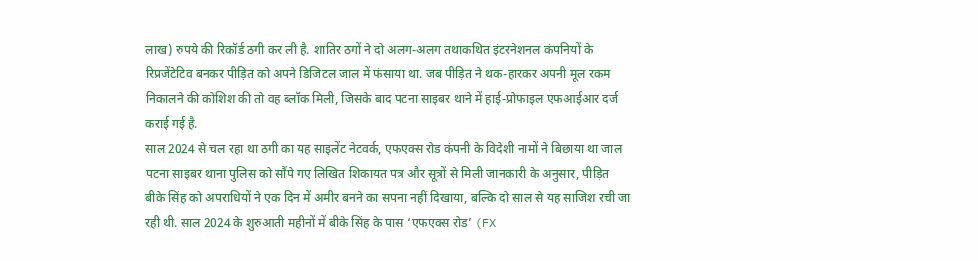लाख) रुपये की रिकॉर्ड ठगी कर ली है. शातिर ठगों ने दो अलग-अलग तथाकथित इंटरनेशनल कंपनियों के रिप्रजेंटेटिव बनकर पीड़ित को अपने डिजिटल जाल में फंसाया था. जब पीड़ित ने थक-हारकर अपनी मूल रकम निकालने की कोशिश की तो वह ब्लॉक मिली, जिसके बाद पटना साइबर थाने में हाई-प्रोफाइल एफआईआर दर्ज कराई गई है.
साल 2024 से चल रहा था ठगी का यह साइलेंट नेटवर्क, एफएक्स रोड कंपनी के विदेशी नामों ने बिछाया था जाल
पटना साइबर थाना पुलिस को सौंपे गए लिखित शिकायत पत्र और सूत्रों से मिली जानकारी के अनुसार, पीड़ित बीके सिंह को अपराधियों ने एक दिन में अमीर बनने का सपना नहीं दिखाया, बल्कि दो साल से यह साजिश रची जा रही थी. साल 2024 के शुरुआती महीनों में बीके सिंह के पास ‘एफएक्स रोड’ (FX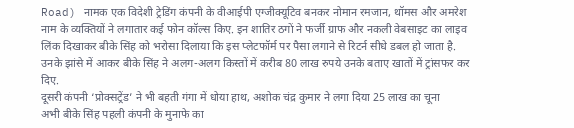Road) नामक एक विदेशी ट्रेडिंग कंपनी के वीआईपी एग्जीक्यूटिव बनकर नोमान रमजान, थॉमस और अमरेश नाम के व्यक्तियों ने लगातार कई फोन कॉल्स किए. इन शातिर ठगों ने फर्जी ग्राफ और नकली वेबसाइट का लाइव लिंक दिखाकर बीके सिंह को भरोसा दिलाया कि इस प्लेटफॉर्म पर पैसा लगाने से रिटर्न सीधे डबल हो जाता है. उनके झांसे में आकर बीके सिंह ने अलग-अलग किस्तों में करीब 80 लाख रुपये उनके बताए खातों में ट्रांसफर कर दिए.
दूसरी कंपनी ‘प्रोक्सट्रेंड’ ने भी बहती गंगा में धोया हाथ, अशोक चंद्र कुमार ने लगा दिया 25 लाख का चूना
अभी बीके सिंह पहली कंपनी के मुनाफे का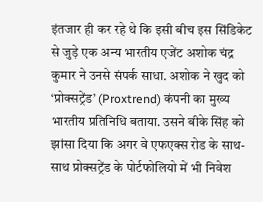इंतजार ही कर रहे थे कि इसी बीच इस सिंडिकेट से जुड़े एक अन्य भारतीय एजेंट अशोक चंद्र कुमार ने उनसे संपर्क साधा. अशोक ने खुद को ‘प्रोक्सट्रेंड’ (Proxtrend) कंपनी का मुख्य भारतीय प्रतिनिधि बताया. उसने बीके सिंह को झांसा दिया कि अगर वे एफएक्स रोड के साथ-साथ प्रोक्सट्रेंड के पोर्टफोलियो में भी निवेश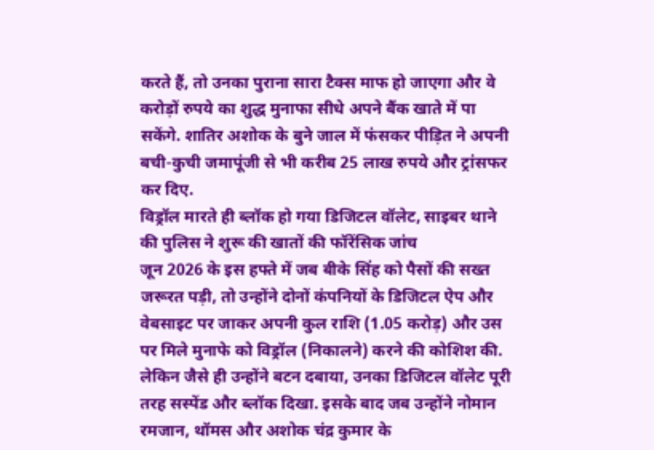करते हैं, तो उनका पुराना सारा टैक्स माफ हो जाएगा और वे करोड़ों रुपये का शुद्ध मुनाफा सीधे अपने बैंक खाते में पा सकेंगे. शातिर अशोक के बुने जाल में फंसकर पीड़ित ने अपनी बची-कुची जमापूंजी से भी करीब 25 लाख रुपये और ट्रांसफर कर दिए.
विड्रॉल मारते ही ब्लॉक हो गया डिजिटल वॉलेट, साइबर थाने की पुलिस ने शुरू की खातों की फॉरेंसिक जांच
जून 2026 के इस हफ्ते में जब बीके सिंह को पैसों की सख्त जरूरत पड़ी, तो उन्होंने दोनों कंपनियों के डिजिटल ऐप और वेबसाइट पर जाकर अपनी कुल राशि (1.05 करोड़) और उस पर मिले मुनाफे को विड्रॉल (निकालने) करने की कोशिश की. लेकिन जैसे ही उन्होंने बटन दबाया, उनका डिजिटल वॉलेट पूरी तरह सस्पेंड और ब्लॉक दिखा. इसके बाद जब उन्होंने नोमान रमजान, थॉमस और अशोक चंद्र कुमार के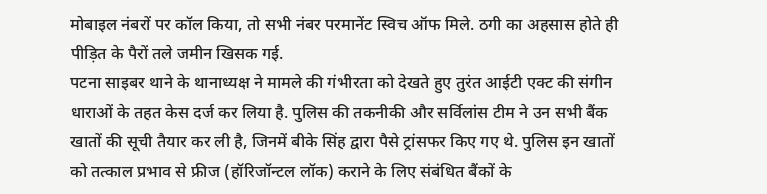मोबाइल नंबरों पर कॉल किया, तो सभी नंबर परमानेंट स्विच ऑफ मिले. ठगी का अहसास होते ही पीड़ित के पैरों तले जमीन खिसक गई.
पटना साइबर थाने के थानाध्यक्ष ने मामले की गंभीरता को देखते हुए तुरंत आईटी एक्ट की संगीन धाराओं के तहत केस दर्ज कर लिया है. पुलिस की तकनीकी और सर्विलांस टीम ने उन सभी बैंक खातों की सूची तैयार कर ली है, जिनमें बीके सिंह द्वारा पैसे ट्रांसफर किए गए थे. पुलिस इन खातों को तत्काल प्रभाव से फ्रीज (हॉरिजॉन्टल लॉक) कराने के लिए संबंधित बैंकों के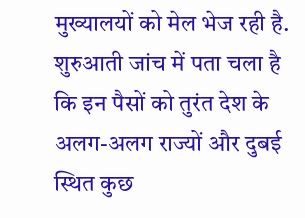मुख्यालयों को मेल भेज रही है. शुरुआती जांच में पता चला है कि इन पैसों को तुरंत देश के अलग-अलग राज्यों और दुबई स्थित कुछ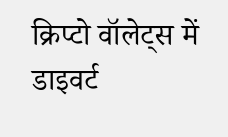क्रिप्टो वॉलेट्स में डाइवर्ट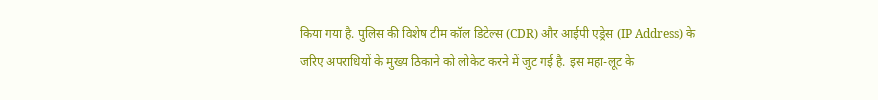किया गया है. पुलिस की विशेष टीम कॉल डिटेल्स (CDR) और आईपी एड्रेस (IP Address) के जरिए अपराधियों के मुख्य ठिकाने को लोकेट करने में जुट गई है. इस महा-लूट के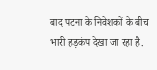बाद पटना के निवेशकों के बीच भारी हड़कंप देखा जा रहा है.